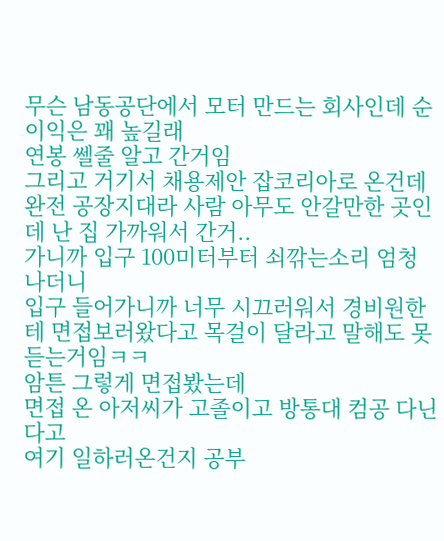무슨 남동공단에서 모터 만드는 회사인데 순이익은 꽤 높길래
연봉 쎌줄 알고 간거임
그리고 거기서 채용제안 잡코리아로 온건데
완전 공장지대라 사람 아무도 안갈만한 곳인데 난 집 가까워서 간거..
가니까 입구 100미터부터 쇠깎는소리 엄청 나더니
입구 들어가니까 너무 시끄러워서 경비원한테 면접보러왔다고 목걸이 달라고 말해도 못듣는거임ㅋㅋ
암튼 그렇게 면접봤는데
면접 온 아저씨가 고졸이고 방통대 컴공 다닌다고
여기 일하러온건지 공부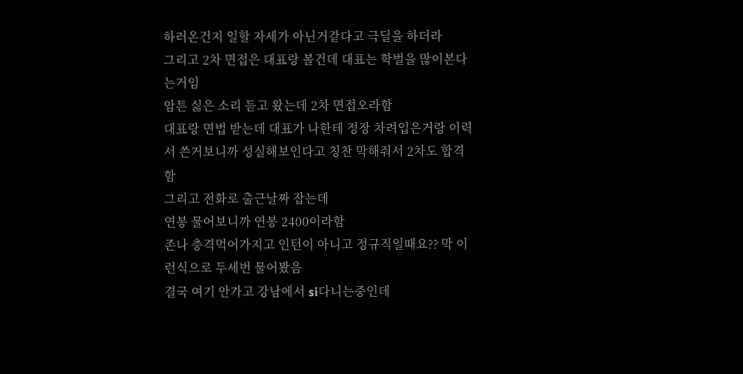하러온건지 일할 자세가 아닌거같다고 극딜을 하더라
그리고 2차 면접은 대표랑 볼건데 대표는 학벌을 많이본다는거임
암튼 싫은 소리 듣고 왔는데 2차 면접오라함
대표랑 면법 받는데 대표가 나한테 정장 차려입은거랑 이력서 쓴거보니까 성실해보인다고 칭찬 막해줘서 2차도 합격함
그리고 전화로 출근날짜 잡는데
연봉 물어보니까 연봉 2400이라함
존나 충격먹어가지고 인턴이 아니고 정규직일때요?? 막 이런식으로 두세번 물어봤음
결국 여기 안가고 강남에서 si다니는중인데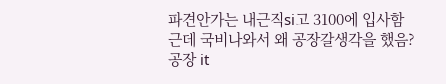파견안가는 내근직si고 3100에 입사함
근데 국비나와서 왜 공장갈생각을 했음?
공장 it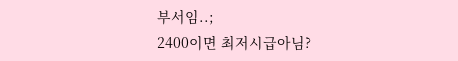부서임..;
2400이면 최저시급아님?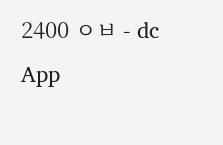2400 ㅇㅂ - dc App